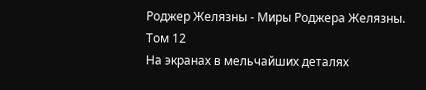Роджер Желязны - Миры Роджера Желязны. Том 12
На экранах в мельчайших деталях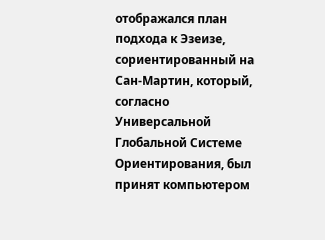отображался план подхода к Эзеизе, сориентированный на Сан-Мартин, который, согласно Универсальной Глобальной Системе Ориентирования, был принят компьютером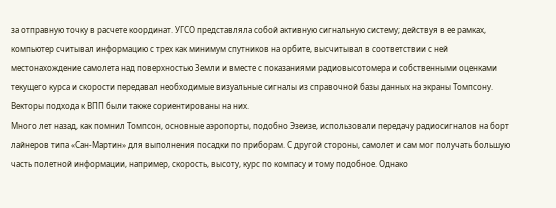за отправную точку в расчете координат. УГСО представляла собой активную сигнальную систему; действуя в ее рамках, компьютер считывал информацию с трех как минимум спутников на орбите, высчитывал в соответствии с ней местонахождение самолета над поверхностью Земли и вместе с показаниями радиовысотомера и собственными оценками текущего курса и скорости передавал необходимые визуальные сигналы из справочной базы данных на экраны Томпсону. Векторы подхода к ВПП были также сориентированы на них.
Много лет назад, как помнил Томпсон, основные аэропорты, подобно Эзеизе, использовали передачу радиосигналов на борт лайнеров типа «Сан-Мартин» для выполнения посадки по приборам. С другой стороны, самолет и сам мог получать большую часть полетной информации, например, скорость, высоту, курс по компасу и тому подобное. Однако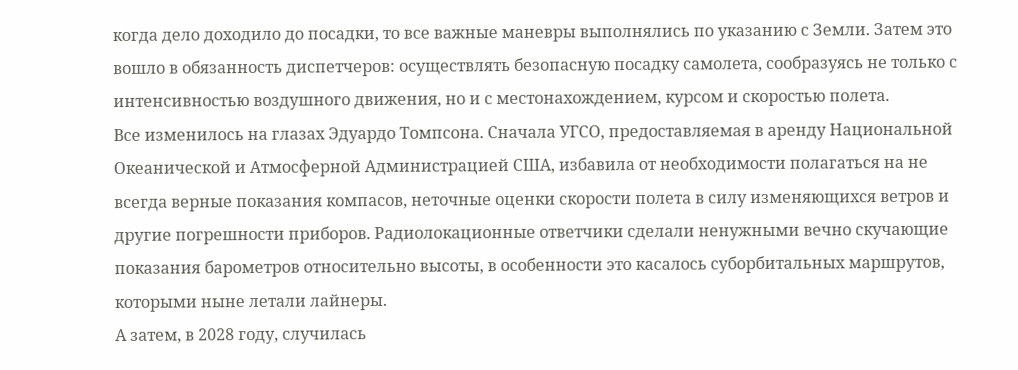когда дело доходило до посадки, то все важные маневры выполнялись по указанию с Земли. Затем это вошло в обязанность диспетчеров: осуществлять безопасную посадку самолета, сообразуясь не только с интенсивностью воздушного движения, но и с местонахождением, курсом и скоростью полета.
Все изменилось на глазах Эдуардо Томпсона. Сначала УГСО, предоставляемая в аренду Национальной Океанической и Атмосферной Администрацией США, избавила от необходимости полагаться на не всегда верные показания компасов, неточные оценки скорости полета в силу изменяющихся ветров и другие погрешности приборов. Радиолокационные ответчики сделали ненужными вечно скучающие показания барометров относительно высоты, в особенности это касалось суборбитальных маршрутов, которыми ныне летали лайнеры.
А затем, в 2028 году, случилась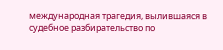международная трагедия, вылившаяся в судебное разбирательство по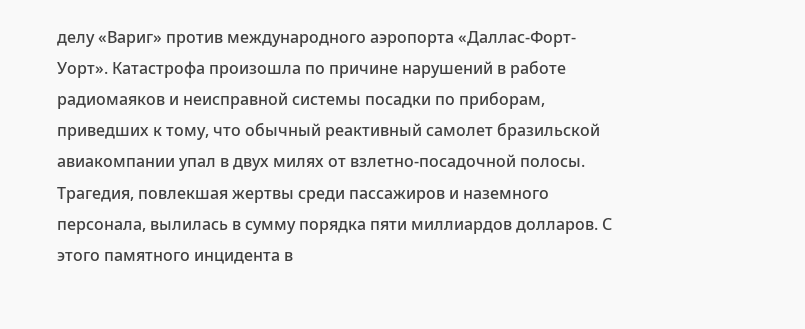делу «Вариг» против международного аэропорта «Даллас-Форт-Уорт». Катастрофа произошла по причине нарушений в работе радиомаяков и неисправной системы посадки по приборам, приведших к тому, что обычный реактивный самолет бразильской авиакомпании упал в двух милях от взлетно-посадочной полосы. Трагедия, повлекшая жертвы среди пассажиров и наземного персонала, вылилась в сумму порядка пяти миллиардов долларов. С этого памятного инцидента в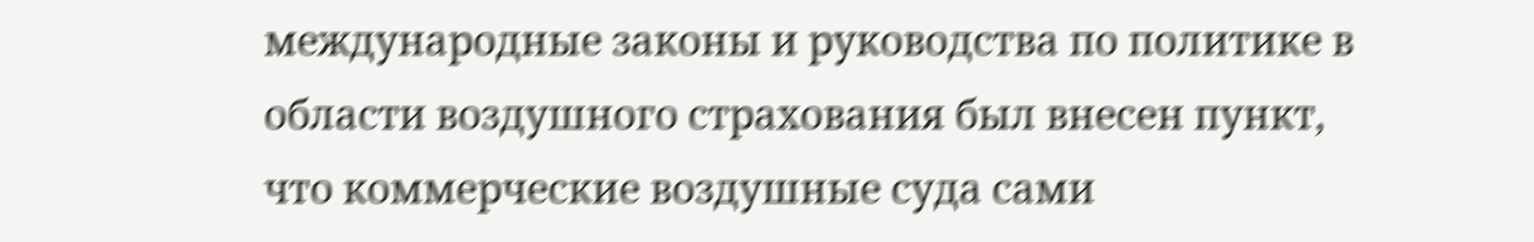международные законы и руководства по политике в области воздушного страхования был внесен пункт, что коммерческие воздушные суда сами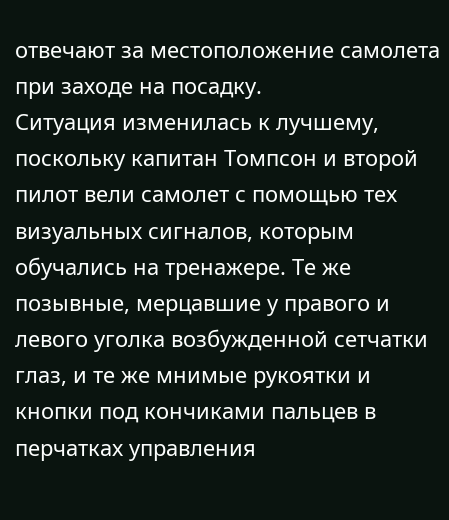отвечают за местоположение самолета при заходе на посадку.
Ситуация изменилась к лучшему, поскольку капитан Томпсон и второй пилот вели самолет с помощью тех визуальных сигналов, которым обучались на тренажере. Те же позывные, мерцавшие у правого и левого уголка возбужденной сетчатки глаз, и те же мнимые рукоятки и кнопки под кончиками пальцев в перчатках управления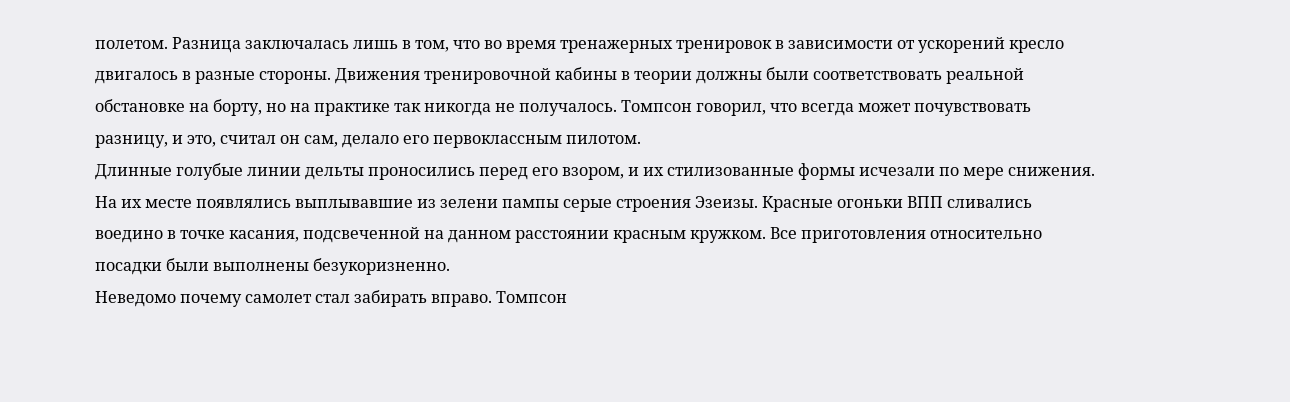полетом. Разница заключалась лишь в том, что во время тренажерных тренировок в зависимости от ускорений кресло двигалось в разные стороны. Движения тренировочной кабины в теории должны были соответствовать реальной обстановке на борту, но на практике так никогда не получалось. Томпсон говорил, что всегда может почувствовать разницу, и это, считал он сам, делало его первоклассным пилотом.
Длинные голубые линии дельты проносились перед его взором, и их стилизованные формы исчезали по мере снижения. На их месте появлялись выплывавшие из зелени пампы серые строения Эзеизы. Красные огоньки ВПП сливались воедино в точке касания, подсвеченной на данном расстоянии красным кружком. Все приготовления относительно посадки были выполнены безукоризненно.
Неведомо почему самолет стал забирать вправо. Томпсон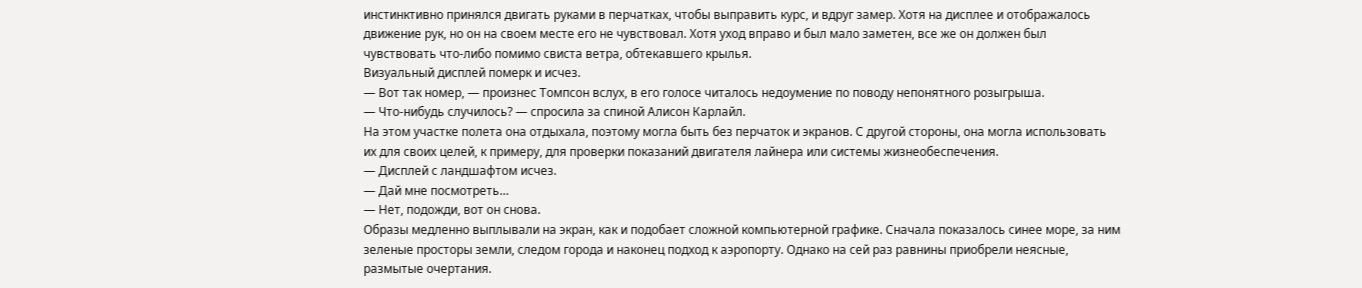инстинктивно принялся двигать руками в перчатках, чтобы выправить курс, и вдруг замер. Хотя на дисплее и отображалось движение рук, но он на своем месте его не чувствовал. Хотя уход вправо и был мало заметен, все же он должен был чувствовать что-либо помимо свиста ветра, обтекавшего крылья.
Визуальный дисплей померк и исчез.
— Вот так номер, — произнес Томпсон вслух, в его голосе читалось недоумение по поводу непонятного розыгрыша.
— Что-нибудь случилось? — спросила за спиной Алисон Карлайл.
На этом участке полета она отдыхала, поэтому могла быть без перчаток и экранов. С другой стороны, она могла использовать их для своих целей, к примеру, для проверки показаний двигателя лайнера или системы жизнеобеспечения.
— Дисплей с ландшафтом исчез.
— Дай мне посмотреть…
— Нет, подожди, вот он снова.
Образы медленно выплывали на экран, как и подобает сложной компьютерной графике. Сначала показалось синее море, за ним зеленые просторы земли, следом города и наконец подход к аэропорту. Однако на сей раз равнины приобрели неясные, размытые очертания.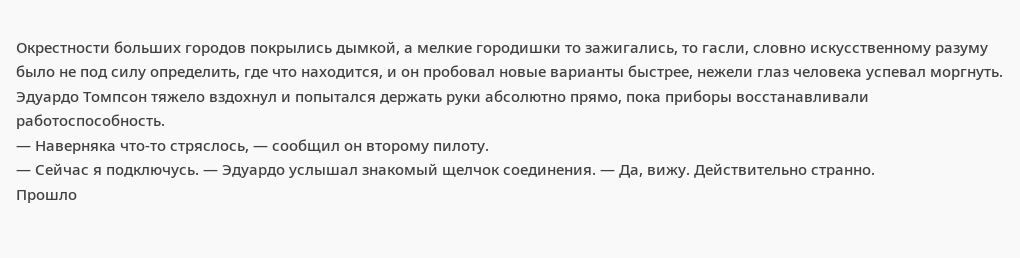Окрестности больших городов покрылись дымкой, а мелкие городишки то зажигались, то гасли, словно искусственному разуму было не под силу определить, где что находится, и он пробовал новые варианты быстрее, нежели глаз человека успевал моргнуть.
Эдуардо Томпсон тяжело вздохнул и попытался держать руки абсолютно прямо, пока приборы восстанавливали работоспособность.
— Наверняка что-то стряслось, — сообщил он второму пилоту.
— Сейчас я подключусь. — Эдуардо услышал знакомый щелчок соединения. — Да, вижу. Действительно странно.
Прошло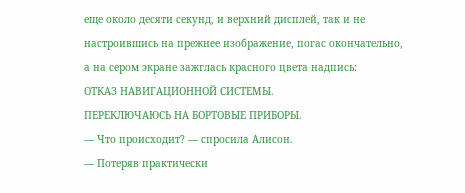еще около десяти секунд, и верхний дисплей, так и не настроившись на прежнее изображение, погас окончательно, а на сером экране зажглась красного цвета надпись:
ОТКАЗ НАВИГАЦИОННОЙ СИСТЕМЫ.
ПЕРЕКЛЮЧАЮСЬ НА БОРТОВЫЕ ПРИБОРЫ.
— Что происходит? — спросила Алисон.
— Потеряв практически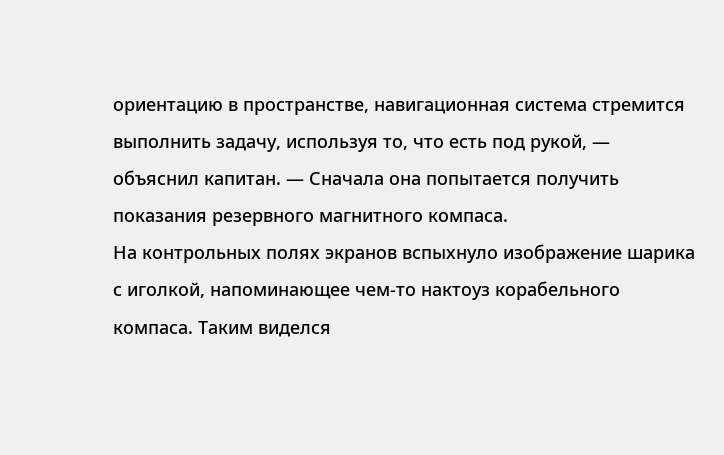ориентацию в пространстве, навигационная система стремится выполнить задачу, используя то, что есть под рукой, — объяснил капитан. — Сначала она попытается получить показания резервного магнитного компаса.
На контрольных полях экранов вспыхнуло изображение шарика с иголкой, напоминающее чем-то нактоуз корабельного компаса. Таким виделся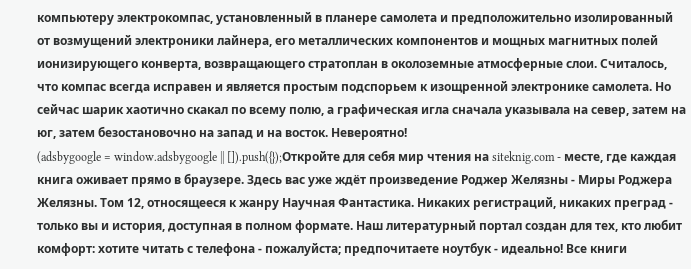компьютеру электрокомпас, установленный в планере самолета и предположительно изолированный от возмущений электроники лайнера, его металлических компонентов и мощных магнитных полей ионизирующего конверта, возвращающего стратоплан в околоземные атмосферные слои. Считалось, что компас всегда исправен и является простым подспорьем к изощренной электронике самолета. Но сейчас шарик хаотично скакал по всему полю, а графическая игла сначала указывала на север, затем на юг, затем безостановочно на запад и на восток. Невероятно!
(adsbygoogle = window.adsbygoogle || []).push({});Откройте для себя мир чтения на siteknig.com - месте, где каждая книга оживает прямо в браузере. Здесь вас уже ждёт произведение Роджер Желязны - Миры Роджера Желязны. Том 12, относящееся к жанру Научная Фантастика. Никаких регистраций, никаких преград - только вы и история, доступная в полном формате. Наш литературный портал создан для тех, кто любит комфорт: хотите читать с телефона - пожалуйста; предпочитаете ноутбук - идеально! Все книги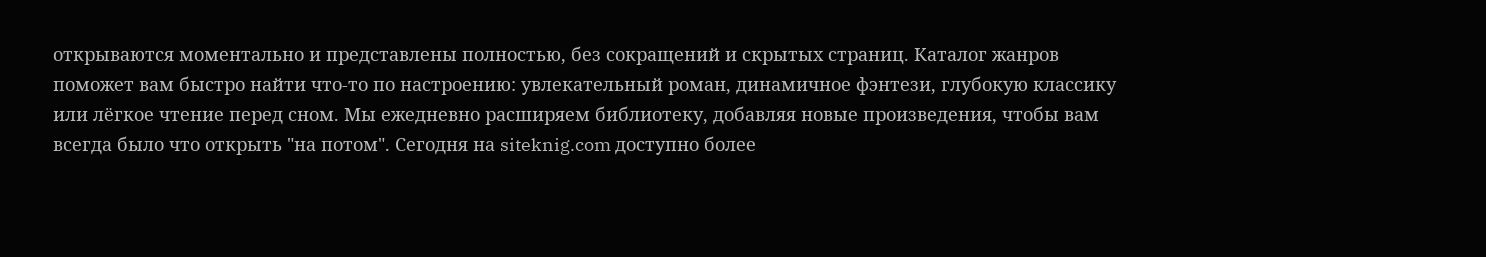открываются моментально и представлены полностью, без сокращений и скрытых страниц. Каталог жанров поможет вам быстро найти что-то по настроению: увлекательный роман, динамичное фэнтези, глубокую классику или лёгкое чтение перед сном. Мы ежедневно расширяем библиотеку, добавляя новые произведения, чтобы вам всегда было что открыть "на потом". Сегодня на siteknig.com доступно более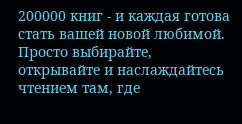200000 книг - и каждая готова стать вашей новой любимой. Просто выбирайте, открывайте и наслаждайтесь чтением там, где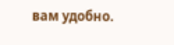вам удобно.